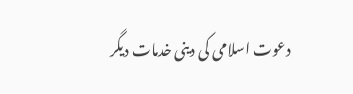دعوت اسلامی کی دینی خدمات دیگر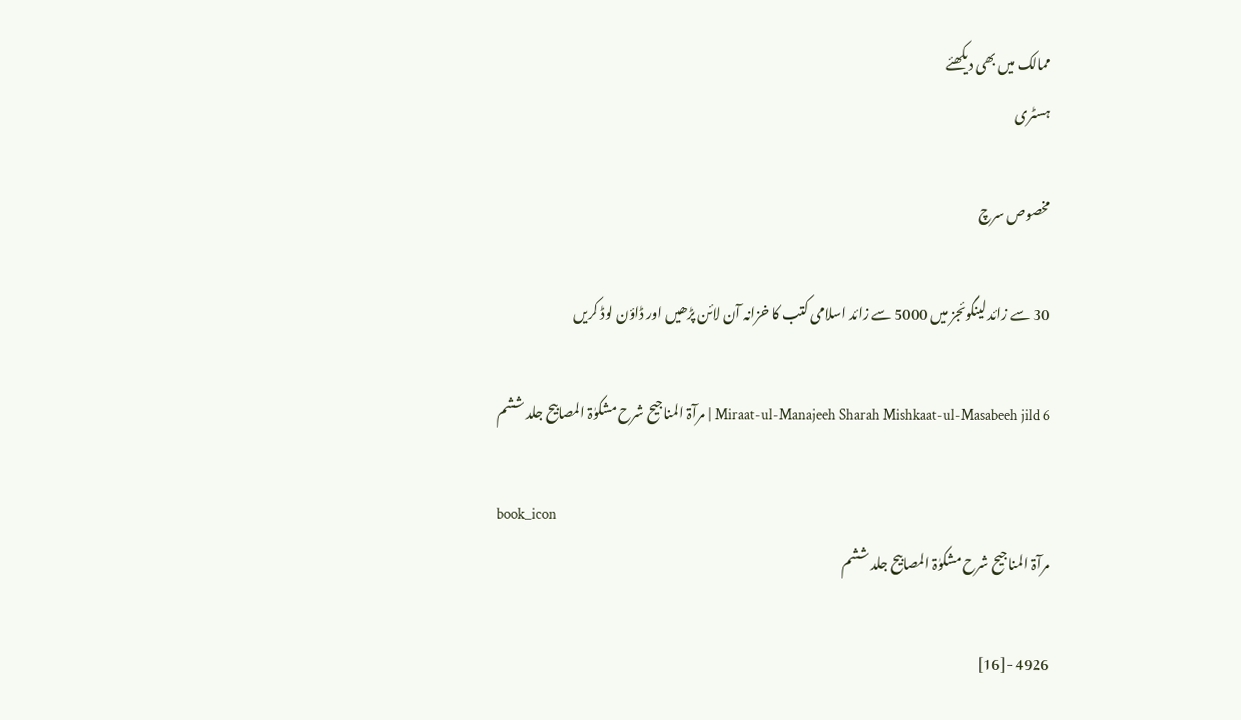ممالک میں بھی دیکھئے
ہسٹری

مخصوص سرچ

30 سے زائد لینگوئجز میں 5000 سے زائد اسلامی کتب کا خزانہ آن لائن پڑھیں اور ڈاؤن لوڈ کریں

Miraat-ul-Manajeeh Sharah Mishkaat-ul-Masabeeh jild 6 | مرآۃ المناجیح شرح مشکوٰۃ المصابیح جلد ششم

book_icon
مرآۃ المناجیح شرح مشکوٰۃ المصابیح جلد ششم

4926 -[16]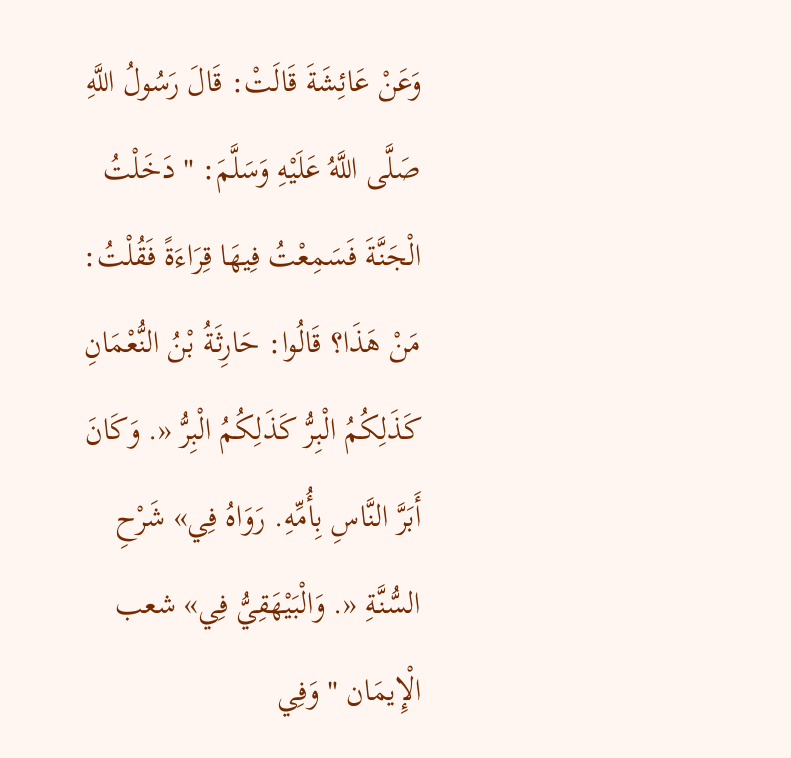وَعَنْ عَائِشَةَ قَالَتْ: قَالَ رَسُولُ اللَّهِ صَلَّى اللَّهُ عَلَيْهِ وَسَلَّمَ: " دَخَلْتُ الْجَنَّةَ فَسَمِعْتُ فِيهَا قِرَاءَةً فَقُلْتُ: مَنْ هَذَا؟ قَالُوا: حَارِثَةُ بْنُ النُّعْمَانِ كَذَلِكُمُ الْبِرُّ كَذَلِكُمُ الْبِرُّ «. وَكَانَ أَبَرَّ النَّاسِ بِأُمِّهِ. رَوَاهُ فِي» شَرْحِ السُّنَّةِ «. وَالْبَيْهَقِيُّ فِي» شعب الْإِيمَان " وَفِي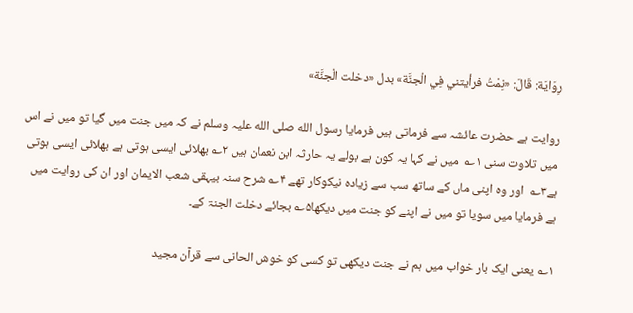رِوَايَة: قَالَ: «نِمْتُ فرأيتني فِي الْجنَّة» بدل «دخلت الْجنَّة»

روایت ہے حضرت عائشہ سے فرماتی ہیں فرمایا رسول الله صلی الله علیہ وسلم نے کہ میں جنت میں گیا تو میں نے اس میں تلاوت سنی ۱؎  میں نے کہا یہ کون ہے بولے یہ حارثہ ابن نعمان ہیں ۲؎ بھلائی ایسی ہوتی ہے بھلائی ایسی ہوتی ہے۳؎  اور وہ اپنی ماں کے ساتھ سب سے زیادہ نیکوکار تھے ۴؎ شرح سنہ بیہقی شعب الایمان اور ان کی روایت میں ہے فرمایا میں سویا تو میں نے اپنے کو جنت میں دیکھا۵؎ بجائے دخلت الجنۃ کے۔

۱؎ یعنی ایک بار خواب میں ہم نے جنت دیکھی تو کسی کو خوش الحانی سے قرآن مجید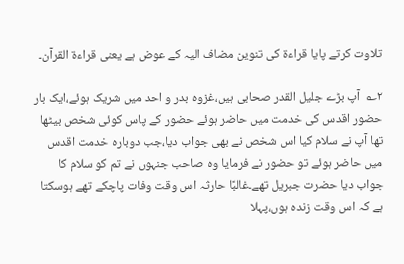تلاوت کرتے پایا قراءۃ کی تنوین مضاف الیہ کے عوض ہے یعنی قراءۃ القرآن۔

۲؎  آپ بڑے جلیل القدر صحابی ہیں،غزوہ بدر و احد میں شریک ہوئے،ایک بار حضور اقدس کی خدمت میں حاضر ہوئے حضور کے پاس کوئی شخص بیٹھا تھا آپ نے سلام کیا اس شخص نے بھی جواب دیا،جب دوبارہ خدمت اقدس میں حاضر ہوئے تو حضور نے فرمایا وہ صاحب جنہوں نے تم کو سلام کا جواب دیا حضرت جبریل تھے۔غالبًا حارثہ اس وقت وفات پاچکے تھے ہوسکتا ہے کہ اس وقت زندہ ہوں،پہلا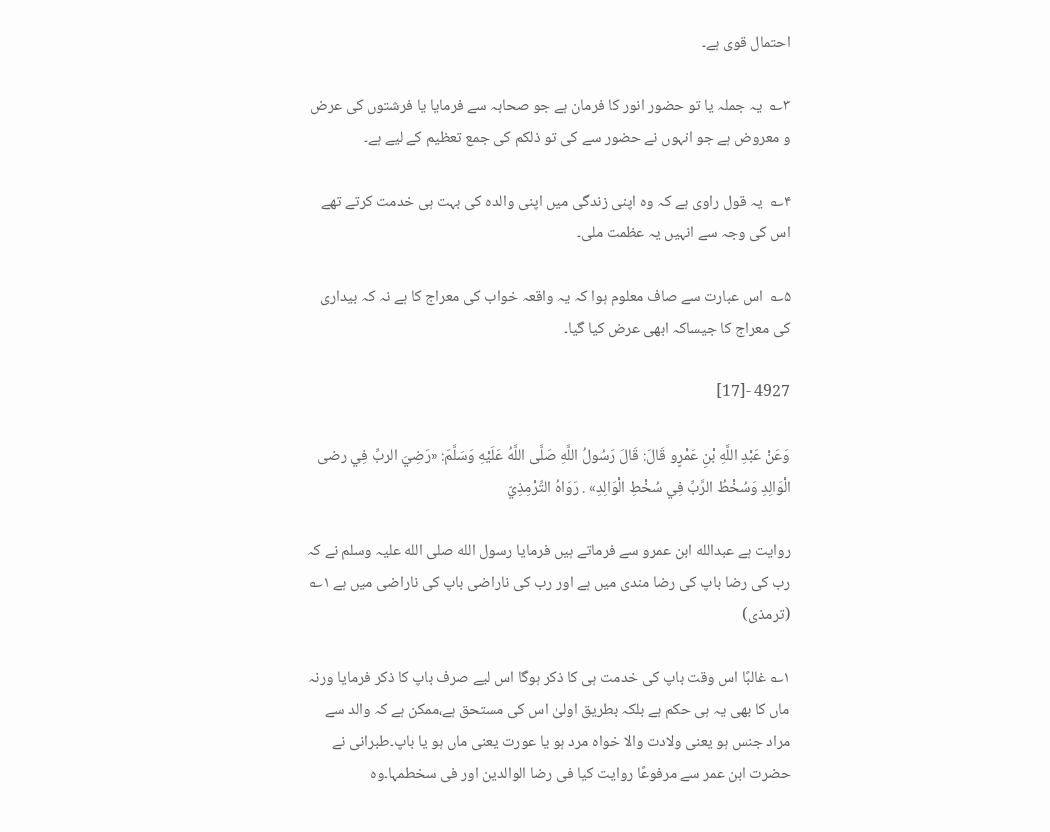احتمال قوی ہے۔

۳؎  یہ جملہ یا تو حضور انور کا فرمان ہے جو صحابہ سے فرمایا یا فرشتوں کی عرض و معروض ہے جو انہوں نے حضور سے کی تو ذلکم کی جمع تعظیم کے لیے ہے۔

۴؎  یہ قول راوی ہے کہ وہ اپنی زندگی میں اپنی والدہ کی بہت ہی خدمت کرتے تھے اس کی وجہ سے انہیں یہ عظمت ملی۔

۵؎  اس عبارت سے صاف معلوم ہوا کہ یہ واقعہ خواب کی معراج کا ہے نہ کہ بیداری کی معراج کا جیساکہ ابھی عرض کیا گیا۔

4927 -[17]

وَعَنْ عَبْدِ اللَّهِ بْنِ عَمْرٍو قَالَ: قَالَ رَسُولُ اللَّهِ صَلَّى اللَّهُ عَلَيْهِ وَسَلَّمَ: «رَضِيَ الربِّ فِي رضى الْوَالِدِ وَسُخْطُ الرَّبِّ فِي سُخْطِ الْوَالِدِ» . رَوَاهُ التِّرْمِذِيّ

روایت ہے عبدالله ابن عمرو سے فرماتے ہیں فرمایا رسول الله صلی الله علیہ وسلم نے کہ رب کی رضا باپ کی رضا مندی میں ہے اور رب کی ناراضی باپ کی ناراضی میں ہے ۱؎ (ترمذی)

۱؎ غالبًا اس وقت باپ کی خدمت ہی کا ذکر ہوگا اس لیے صرف باپ کا ذکر فرمایا ورنہ ماں کا بھی یہ ہی حکم ہے بلکہ بطریق اولیٰ اس کی مستحق ہے،ممکن ہے کہ والد سے مراد جنس ہو یعنی ولادت والا خواہ مرد ہو یا عورت یعنی ماں ہو یا باپ۔طبرانی نے حضرت ابن عمر سے مرفوعًا روایت کیا فی رضا الوالدین اور فی سخطمہا۔وہ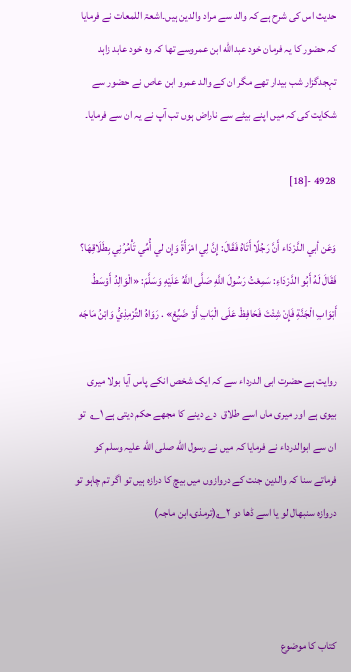حدیث اس کی شرح ہے کہ والد سے مراد والدین ہیں۔اشعۃ اللمعات نے فرمایا کہ حضور کا یہ فرمان خود عبدالله ابن عمروسے تھا کہ وہ خود عابد زاہد تہجدگزار شب بیدار تھے مگر ان کے والد عمرو ابن عاص نے حضور سے شکایت کی کہ میں اپنے بیٹے سے ناراض ہوں تب آپ نے یہ ان سے فرمایا۔

4928 -[18]

وَعَن أبي الدَّرْدَاء أَنَّ رَجُلًا أَتَاهُ فَقَالَ: إِنَّ لِي امْرَأَةً وَإِن لي أُمِّي تَأْمُرُنِي بِطَلَاقِهَا؟ فَقَالَ لَهُ أَبُو الدَّرْدَاءِ: سَمِعْتُ رَسُولَ اللَّهِ صَلَّى اللَّهُ عَلَيْهِ وَسَلَّمَ: «الْوَالِدُ أَوْسَطُ أَبْوَابِ الْجَنَّةِ فَإِنْ شِئْتَ فَحَافِظْ عَلَى الْبَابِ أَوْ ضَيِّعْ» . رَوَاهُ التِّرْمِذِيُّ وَابْنُ مَاجَه

روایت ہے حضرت ابی الدرداء سے کہ ایک شخص انکے پاس آیا بولا میری بیوی ہے اور میری ماں اسے طلاق  دے دینے کا مجھے حکم دیتی ہے ۱؎  تو ان سے ابوالدرداء نے فرمایا کہ میں نے رسول الله صلی الله علیہ وسلم کو فرماتے سنا کہ والدین جنت کے دروازوں میں بیچ کا درازہ ہیں تو اگر تم چاہو تو دروازہ سنبھال لو یا اسے ڈھا دو ۲؎(ترمذی،ابن ماجہ)



کتاب کا موضوع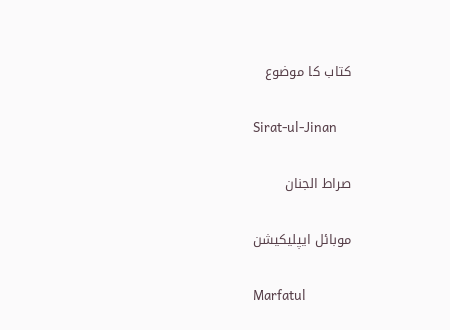کتاب کا موضوع

Sirat-ul-Jinan

صراط الجنان

موبائل ایپلیکیشن

Marfatul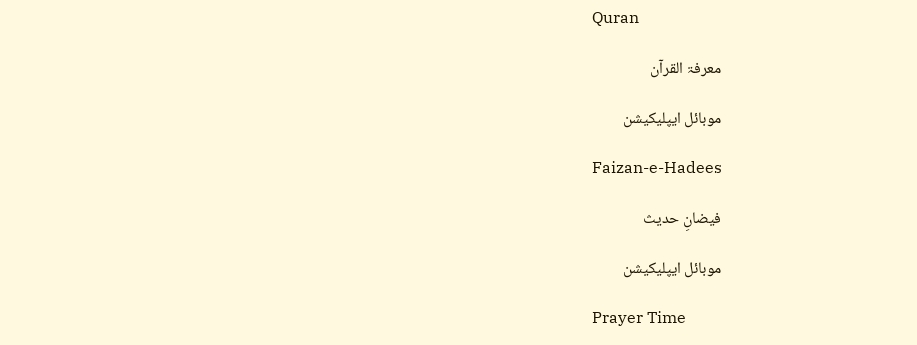Quran

معرفۃ القرآن

موبائل ایپلیکیشن

Faizan-e-Hadees

فیضانِ حدیث

موبائل ایپلیکیشن

Prayer Time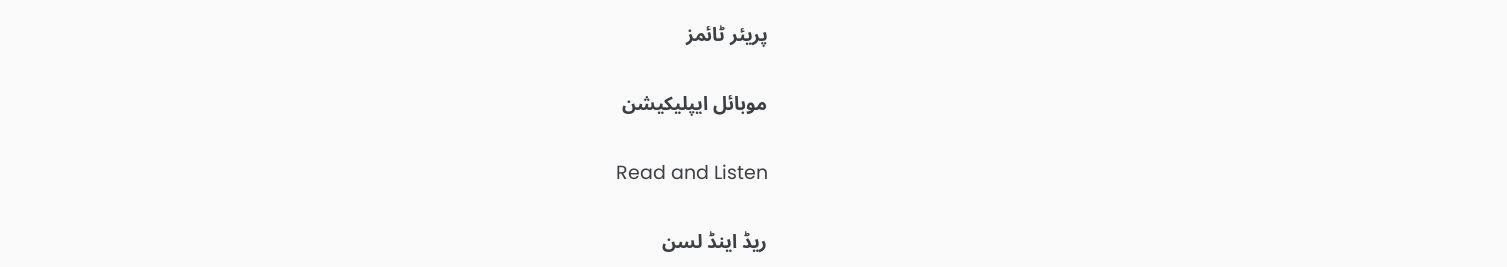پریئر ٹائمز

موبائل ایپلیکیشن

Read and Listen

ریڈ اینڈ لسن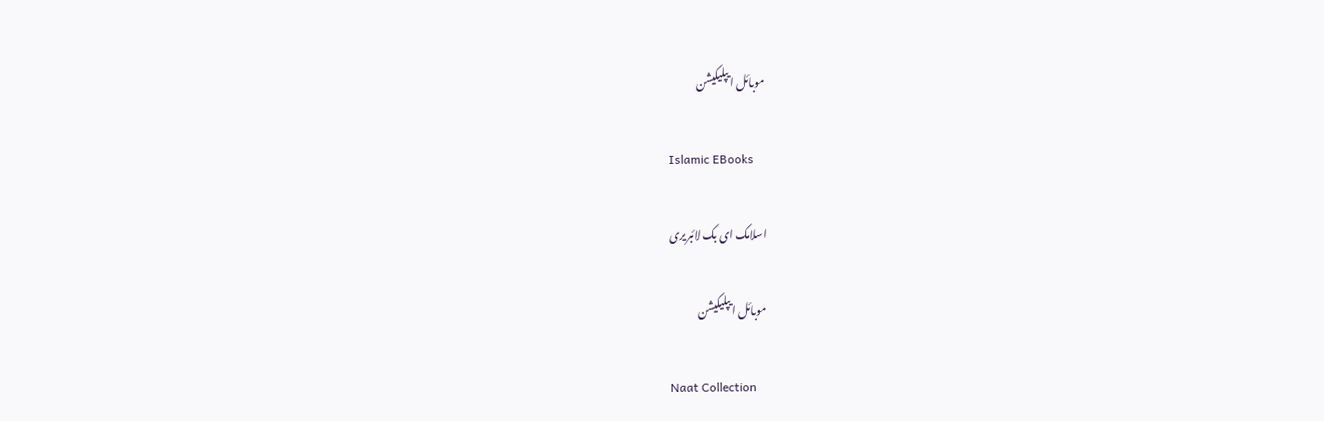موبائل ایپلیکیشن

Islamic EBooks

اسلامک ای بک لائبریری

موبائل ایپلیکیشن

Naat Collection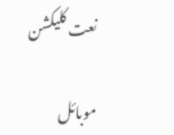نعت کلیکشن

موبائل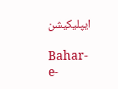ایپلیکیشن

Bahar-e-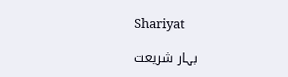Shariyat

بہار شریعت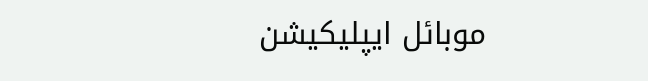موبائل ایپلیکیشن